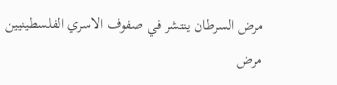مرض السرطان ينتشر في صفوف الاسري الفلسطينيين
مرض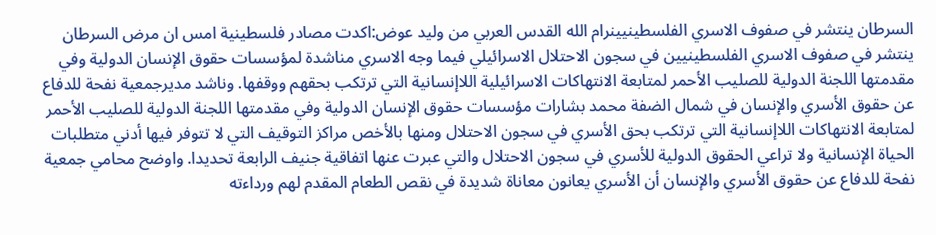السرطان ينتشر في صفوف الاسري الفلسطينيينرام الله القدس العربي من وليد عوض:اكدت مصادر فلسطينية امس ان مرض السرطان ينتشر في صفوف الاسري الفلسطينيين في سجون الاحتلال الاسرائيلي فيما وجه الاسري مناشدة لمؤسسات حقوق الإنسان الدولية وفي مقدمتها اللجنة الدولية للصليب الأحمر لمتابعة الانتهاكات الاسرائيلية اللاإنسانية التي ترتكب بحقهم ووقفها. وناشد مديرجمعية نفحة للدفاع عن حقوق الأسري والإنسان في شمال الضفة محمد بشارات مؤسسات حقوق الإنسان الدولية وفي مقدمتها اللجنة الدولية للصليب الأحمر لمتابعة الانتهاكات اللاإنسانية التي ترتكب بحق الأسري في سجون الاحتلال ومنها بالأخص مراكز التوقيف التي لا تتوفر فيها أدني متطلبات الحياة الإنسانية ولا تراعي الحقوق الدولية للأسري في سجون الاحتلال والتي عبرت عنها اتفاقية جنيف الرابعة تحديدا. واوضح محامي جمعية نفحة للدفاع عن حقوق الأسري والإنسان أن الأسري يعانون معاناة شديدة في نقص الطعام المقدم لهم ورداءته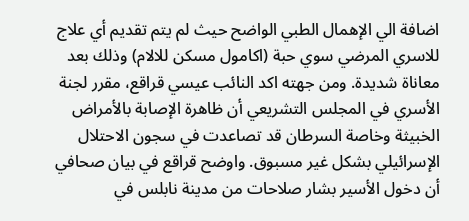اضافة الي الإهمال الطبي الواضح حيث لم يتم تقديم أي علاج للاسري المرضي سوي حبة (اكامول مسكن للالام) وذلك بعد معاناة شديدة. ومن جهته اكد النائب عيسي قراقع، مقرر لجنة الأسري في المجلس التشريعي أن ظاهرة الإصابة بالأمراض الخبيثة وخاصة السرطان قد تصاعدت في سجون الاحتلال الإسرائيلي بشكل غير مسبوق. واوضح قراقع في بيان صحافي أن دخول الأسير بشار صلاحات من مدينة نابلس في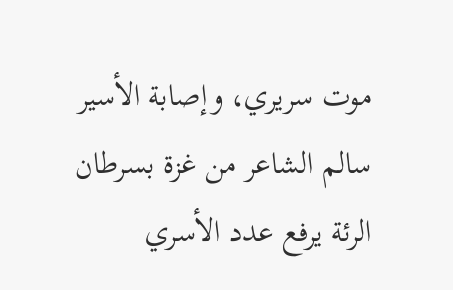موت سريري، وإصابة الأسير سالم الشاعر من غزة بسرطان الرئة يرفع عدد الأسري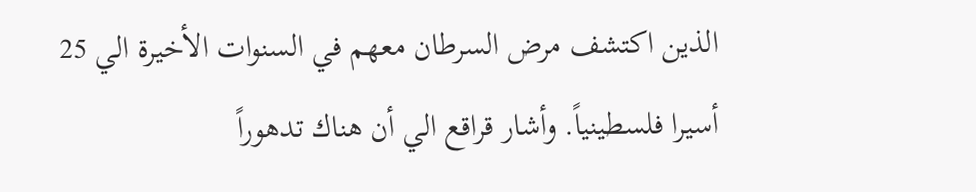الذين اكتشف مرض السرطان معهم في السنوات الأخيرة الي 25 أسيرا فلسطينياً. وأشار قراقع الي أن هناك تدهوراً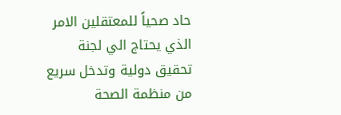حاد صحياً للمعتقلين الامر الذي يحتاج الي لجنة تحقيق دولية وتدخل سريع من منظمة الصحة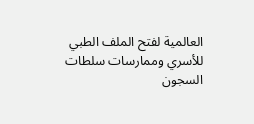العالمية لفتح الملف الطبي للأسري وممارسات سلطات السجون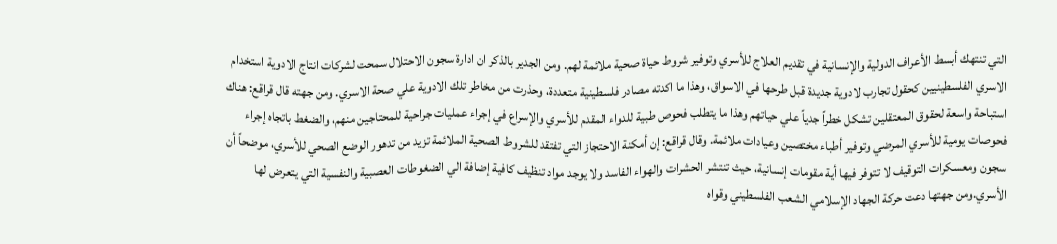التي تنتهك أبسط الأعراف الدولية والإنسانية في تقديم العلاج للأسري وتوفير شروط حياة صحية ملائمة لهم. ومن الجدير بالذكر ان ادارة سجون الاحتلال سمحت لشركات انتاج الادوية استخدام الاسري الفلسطينيين كحقول تجارب لادوية جديدة قبل طرحها في الاسواق، وهذا ما اكدته مصادر فلسطينية متعددة، وحذرت من مخاطر تلك الادوية علي صحة الاسري. ومن جهته قال قراقع: هناك استباحة واسعة لحقوق المعتقلين تشكل خطراً جدياً علي حياتهم وهذا ما يتطلب فحوص طبية للدواء المقدم للأسري والإسراع في إجراء عمليات جراحية للمحتاجين منهم، والضغط باتجاه إجراء فحوصات يومية للأسري المرضي وتوفير أطباء مختصين وعيادات ملائمة. وقال قراقع: إن أمكنة الاحتجاز التي تفتقد للشروط الصحية الملائمة تزيد من تدهور الوضع الصحي للأسري، موضحاً أن سجون ومعسكرات التوقيف لا تتوفر فيها أية مقومات إنسانية، حيث تنتشر الحشرات والهواء الفاسد ولا يوجد مواد تنظيف كافية إضافة الي الضغوطات العصبية والنفسية التي يتعرض لها الأسري.ومن جهتها دعت حركة الجهاد الإسلامي الشعب الفلسطيني وقواه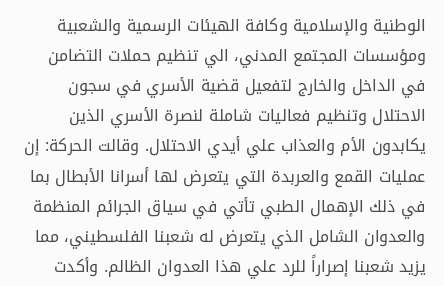الوطنية والإسلامية وكافة الهيئات الرسمية والشعبية ومؤسسات المجتمع المدني، الي تنظيم حملات التضامن في الداخل والخارج لتفعيل قضية الأسري في سجون الاحتلال وتنظيم فعاليات شاملة لنصرة الأسري الذين يكابدون الأم والعذاب علي أيدي الاحتلال. وقالت الحركة: إن عمليات القمع والعربدة التي يتعرض لها أسرانا الأبطال بما في ذلك الإهمال الطبي تأتي في سياق الجرائم المنظمة والعدوان الشامل الذي يتعرض له شعبنا الفلسطيني، مما يزيد شعبنا إصراراً للرد علي هذا العدوان الظالم. وأكدت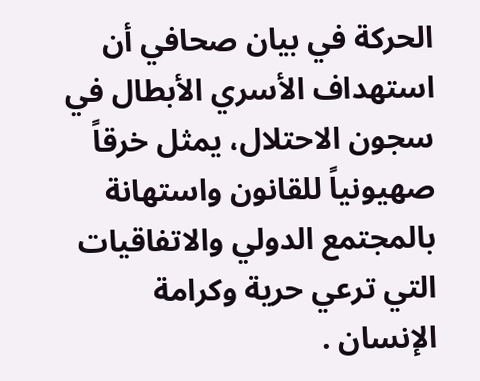الحركة في بيان صحافي أن استهداف الأسري الأبطال في سجون الاحتلال، يمثل خرقاً صهيونياً للقانون واستهانة بالمجتمع الدولي والاتفاقيات التي ترعي حرية وكرامة الإنسان .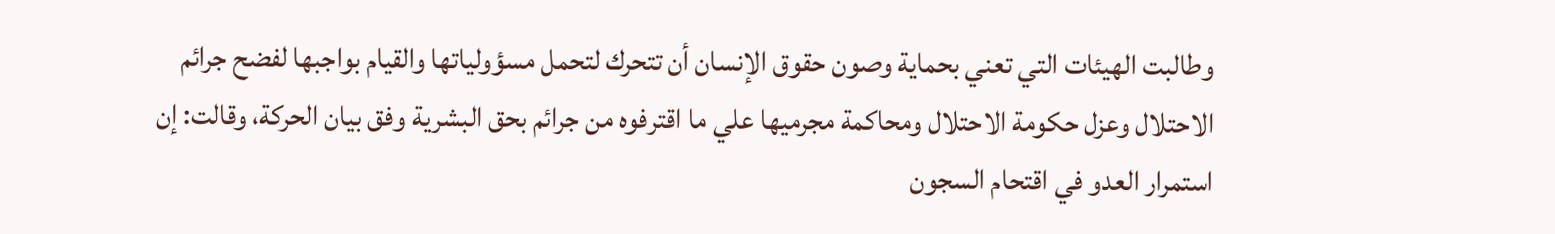وطالبت الهيئات التي تعني بحماية وصون حقوق الإنسان أن تتحرك لتحمل مسؤولياتها والقيام بواجبها لفضح جرائم الاحتلال وعزل حكومة الاحتلال ومحاكمة مجرميها علي ما اقترفوه من جرائم بحق البشرية وفق بيان الحركة، وقالت: إن استمرار العدو في اقتحام السجون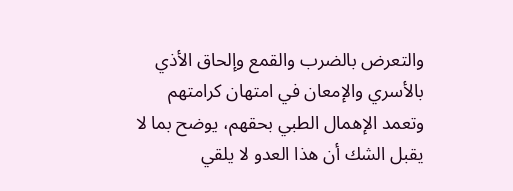والتعرض بالضرب والقمع وإلحاق الأذي بالأسري والإمعان في امتهان كرامتهم وتعمد الإهمال الطبي بحقهم، يوضح بما لا يقبل الشك أن هذا العدو لا يلقي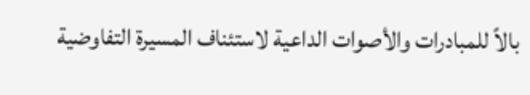بالاً للمبادرات والأصوات الداعية لاستئناف المسيرة التفاوضية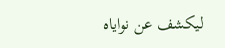ليكشف عن نواياه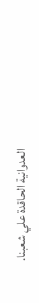العدوانية الحاقدة علي شعبنا.